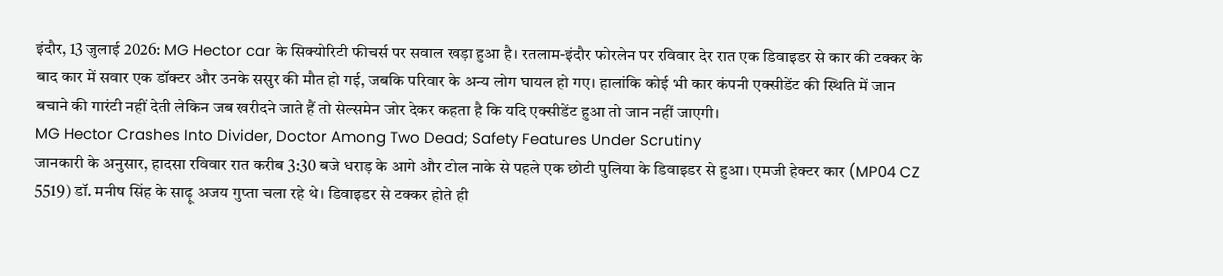इंदौर, 13 जुलाई 2026: MG Hector car के सिक्योरिटी फीचर्स पर सवाल खड़ा हुआ है। रतलाम-इंदौर फोरलेन पर रविवार देर रात एक डिवाइडर से कार की टक्कर के बाद कार में सवार एक डॉक्टर और उनके ससुर की मौत हो गई, जबकि परिवार के अन्य लोग घायल हो गए। हालांकि कोई भी कार कंपनी एक्सीडेंट की स्थिति में जान बचाने की गारंटी नहीं देती लेकिन जब खरीदने जाते हैं तो सेल्समेन जोर देकर कहता है कि यदि एक्सीडेंट हुआ तो जान नहीं जाएगी।
MG Hector Crashes Into Divider, Doctor Among Two Dead; Safety Features Under Scrutiny
जानकारी के अनुसार, हादसा रविवार रात करीब 3:30 बजे धराड़ के आगे और टोल नाके से पहले एक छोटी पुलिया के डिवाइडर से हुआ। एमजी हेक्टर कार (MP04 CZ 5519) डॉ. मनीष सिंह के साढ़ू अजय गुप्ता चला रहे थे। डिवाइडर से टक्कर होते ही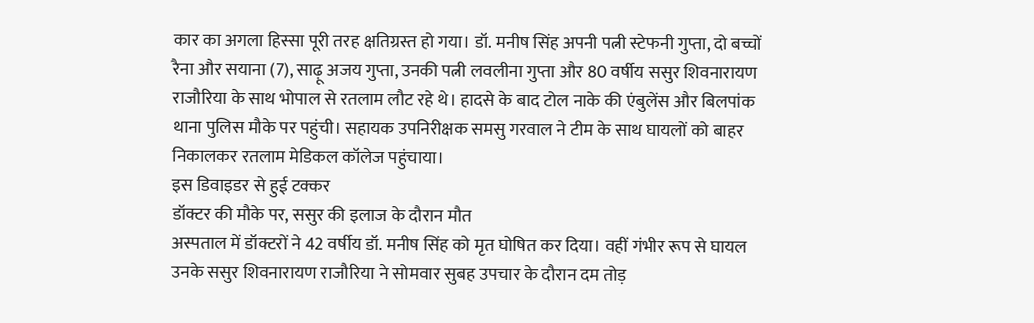कार का अगला हिस्सा पूरी तरह क्षतिग्रस्त हो गया। डॉ. मनीष सिंह अपनी पत्नी स्टेफनी गुप्ता, दो बच्चों रैना और सयाना (7), साढ़ू अजय गुप्ता, उनकी पत्नी लवलीना गुप्ता और 80 वर्षीय ससुर शिवनारायण राजौरिया के साथ भोपाल से रतलाम लौट रहे थे। हादसे के बाद टोल नाके की एंबुलेंस और बिलपांक थाना पुलिस मौके पर पहुंची। सहायक उपनिरीक्षक समसु गरवाल ने टीम के साथ घायलों को बाहर निकालकर रतलाम मेडिकल कॉलेज पहुंचाया।
इस डिवाइडर से हुई टक्कर
डॉक्टर की मौके पर, ससुर की इलाज के दौरान मौत
अस्पताल में डॉक्टरों ने 42 वर्षीय डॉ. मनीष सिंह को मृत घोषित कर दिया। वहीं गंभीर रूप से घायल उनके ससुर शिवनारायण राजौरिया ने सोमवार सुबह उपचार के दौरान दम तोड़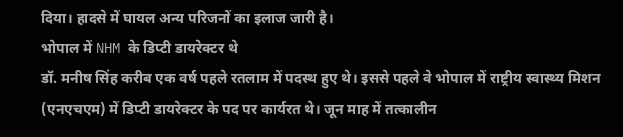दिया। हादसे में घायल अन्य परिजनों का इलाज जारी है।
भोपाल में NHM के डिप्टी डायरेक्टर थे
डॉ. मनीष सिंह करीब एक वर्ष पहले रतलाम में पदस्थ हुए थे। इससे पहले वे भोपाल में राष्ट्रीय स्वास्थ्य मिशन (एनएचएम) में डिप्टी डायरेक्टर के पद पर कार्यरत थे। जून माह में तत्कालीन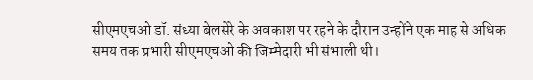सीएमएचओ डॉ. संध्या बेलसेरे के अवकाश पर रहने के दौरान उन्होंने एक माह से अधिक समय तक प्रभारी सीएमएचओ की जिम्मेदारी भी संभाली थी।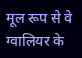मूल रूप से वे ग्वालियर के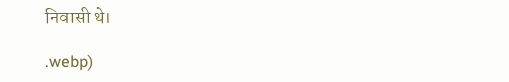निवासी थे।

.webp)